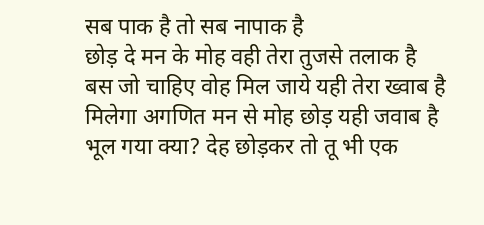सब पाक है तो सब नापाक है
छोड़ दे मन के मोह वही तेरा तुजसे तलाक है
बस जो चाहिए वोह मिल जाये यही तेरा ख्वाब है
मिलेगा अगणित मन से मोह छोड़ यही जवाब है
भूल गया क्या? देह छोड़कर तो तू भी एक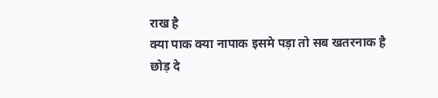राख है
क्या पाक क्या नापाक इसमे पड़ा तो सब खतरनाक है
छोड़ दे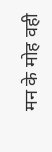मन के मोह वही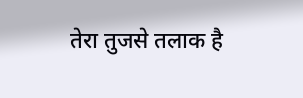तेरा तुजसे तलाक है